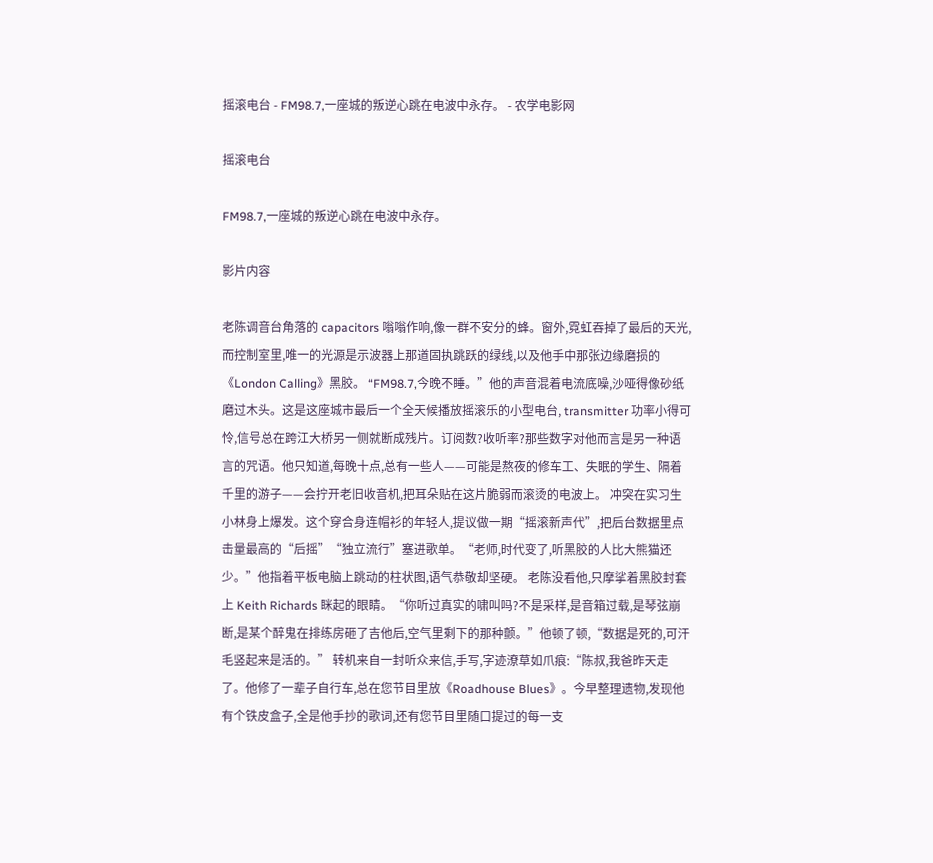摇滚电台 - FM98.7,一座城的叛逆心跳在电波中永存。 - 农学电影网

摇滚电台

FM98.7,一座城的叛逆心跳在电波中永存。

影片内容

老陈调音台角落的 capacitors 嗡嗡作响,像一群不安分的蜂。窗外,霓虹吞掉了最后的天光,而控制室里,唯一的光源是示波器上那道固执跳跃的绿线,以及他手中那张边缘磨损的《London Calling》黑胶。 “FM98.7,今晚不睡。”他的声音混着电流底噪,沙哑得像砂纸磨过木头。这是这座城市最后一个全天候播放摇滚乐的小型电台, transmitter 功率小得可怜,信号总在跨江大桥另一侧就断成残片。订阅数?收听率?那些数字对他而言是另一种语言的咒语。他只知道,每晚十点,总有一些人——可能是熬夜的修车工、失眠的学生、隔着千里的游子——会拧开老旧收音机,把耳朵贴在这片脆弱而滚烫的电波上。 冲突在实习生小林身上爆发。这个穿合身连帽衫的年轻人,提议做一期“摇滚新声代”,把后台数据里点击量最高的“后摇”“独立流行”塞进歌单。“老师,时代变了,听黑胶的人比大熊猫还少。”他指着平板电脑上跳动的柱状图,语气恭敬却坚硬。 老陈没看他,只摩挲着黑胶封套上 Keith Richards 眯起的眼睛。“你听过真实的啸叫吗?不是采样,是音箱过载,是琴弦崩断,是某个醉鬼在排练房砸了吉他后,空气里剩下的那种颤。”他顿了顿,“数据是死的,可汗毛竖起来是活的。” 转机来自一封听众来信,手写,字迹潦草如爪痕:“陈叔,我爸昨天走了。他修了一辈子自行车,总在您节目里放《Roadhouse Blues》。今早整理遗物,发现他有个铁皮盒子,全是他手抄的歌词,还有您节目里随口提过的每一支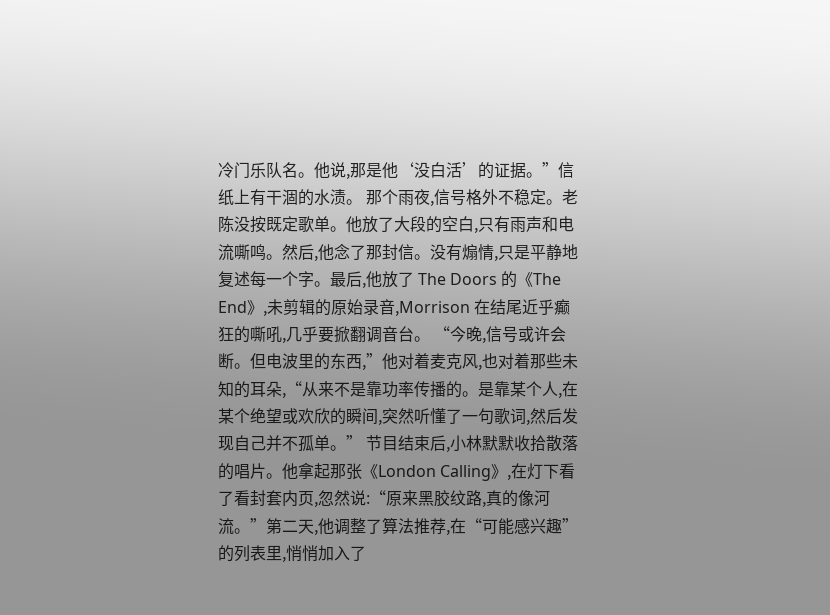冷门乐队名。他说,那是他‘没白活’的证据。”信纸上有干涸的水渍。 那个雨夜,信号格外不稳定。老陈没按既定歌单。他放了大段的空白,只有雨声和电流嘶鸣。然后,他念了那封信。没有煽情,只是平静地复述每一个字。最后,他放了 The Doors 的《The End》,未剪辑的原始录音,Morrison 在结尾近乎癫狂的嘶吼,几乎要掀翻调音台。 “今晚,信号或许会断。但电波里的东西,”他对着麦克风,也对着那些未知的耳朵,“从来不是靠功率传播的。是靠某个人,在某个绝望或欢欣的瞬间,突然听懂了一句歌词,然后发现自己并不孤单。” 节目结束后,小林默默收拾散落的唱片。他拿起那张《London Calling》,在灯下看了看封套内页,忽然说:“原来黑胶纹路,真的像河流。”第二天,他调整了算法推荐,在“可能感兴趣”的列表里,悄悄加入了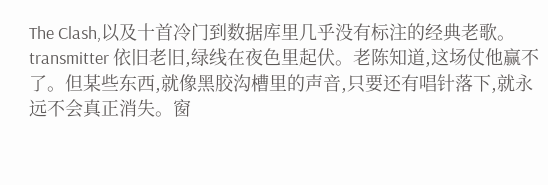The Clash,以及十首冷门到数据库里几乎没有标注的经典老歌。 transmitter 依旧老旧,绿线在夜色里起伏。老陈知道,这场仗他赢不了。但某些东西,就像黑胶沟槽里的声音,只要还有唱针落下,就永远不会真正消失。窗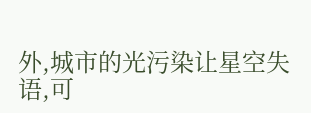外,城市的光污染让星空失语,可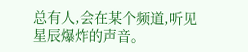总有人,会在某个频道,听见星辰爆炸的声音。